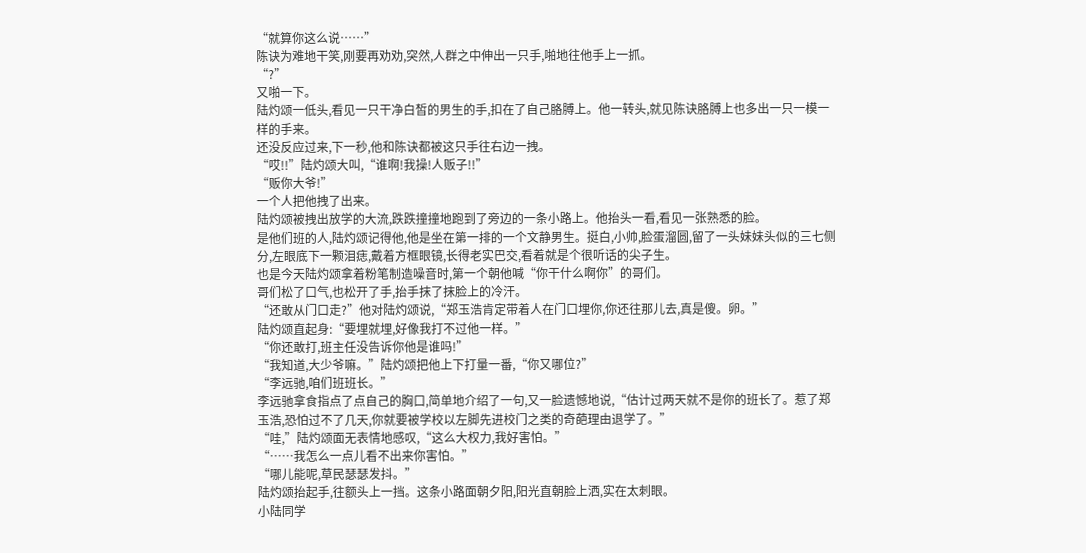“就算你这么说……”
陈诀为难地干笑,刚要再劝劝,突然,人群之中伸出一只手,啪地往他手上一抓。
“?”
又啪一下。
陆灼颂一低头,看见一只干净白皙的男生的手,扣在了自己胳膊上。他一转头,就见陈诀胳膊上也多出一只一模一样的手来。
还没反应过来,下一秒,他和陈诀都被这只手往右边一拽。
“哎!!”陆灼颂大叫,“谁啊!我操!人贩子!!”
“贩你大爷!”
一个人把他拽了出来。
陆灼颂被拽出放学的大流,跌跌撞撞地跑到了旁边的一条小路上。他抬头一看,看见一张熟悉的脸。
是他们班的人,陆灼颂记得他,他是坐在第一排的一个文静男生。挺白,小帅,脸蛋溜圆,留了一头妹妹头似的三七侧分,左眼底下一颗泪痣,戴着方框眼镜,长得老实巴交,看着就是个很听话的尖子生。
也是今天陆灼颂拿着粉笔制造噪音时,第一个朝他喊“你干什么啊你”的哥们。
哥们松了口气,也松开了手,抬手抹了抹脸上的冷汗。
“还敢从门口走?”他对陆灼颂说,“郑玉浩肯定带着人在门口埋你,你还往那儿去,真是傻。卵。”
陆灼颂直起身:“要埋就埋,好像我打不过他一样。”
“你还敢打,班主任没告诉你他是谁吗!”
“我知道,大少爷嘛。”陆灼颂把他上下打量一番,“你又哪位?”
“李远驰,咱们班班长。”
李远驰拿食指点了点自己的胸口,简单地介绍了一句,又一脸遗憾地说,“估计过两天就不是你的班长了。惹了郑玉浩,恐怕过不了几天,你就要被学校以左脚先进校门之类的奇葩理由退学了。”
“哇,”陆灼颂面无表情地感叹,“这么大权力,我好害怕。”
“……我怎么一点儿看不出来你害怕。”
“哪儿能呢,草民瑟瑟发抖。”
陆灼颂抬起手,往额头上一挡。这条小路面朝夕阳,阳光直朝脸上洒,实在太刺眼。
小陆同学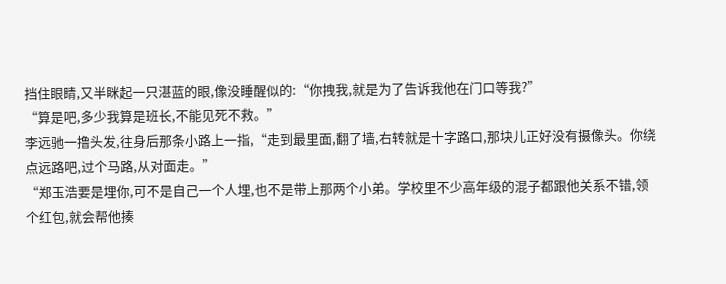挡住眼睛,又半眯起一只湛蓝的眼,像没睡醒似的:“你拽我,就是为了告诉我他在门口等我?”
“算是吧,多少我算是班长,不能见死不救。”
李远驰一撸头发,往身后那条小路上一指,“走到最里面,翻了墙,右转就是十字路口,那块儿正好没有摄像头。你绕点远路吧,过个马路,从对面走。”
“郑玉浩要是埋你,可不是自己一个人埋,也不是带上那两个小弟。学校里不少高年级的混子都跟他关系不错,领个红包,就会帮他揍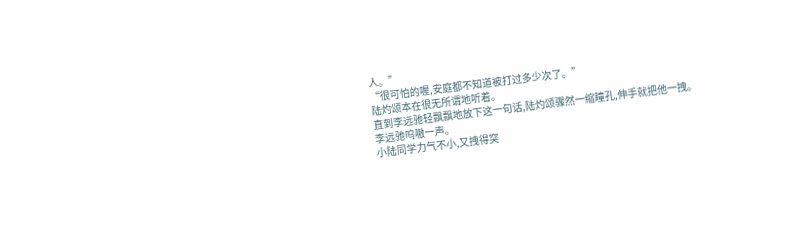人。”
“很可怕的喔,安庭都不知道被打过多少次了。”
陆灼颂本在很无所谓地听着。
直到李远驰轻飘飘地放下这一句话,陆灼颂骤然一缩瞳孔,伸手就把他一拽。
李远驰呜嗷一声。
小陆同学力气不小,又拽得突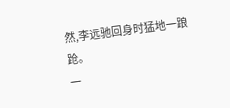然,李远驰回身时猛地一踉跄。
一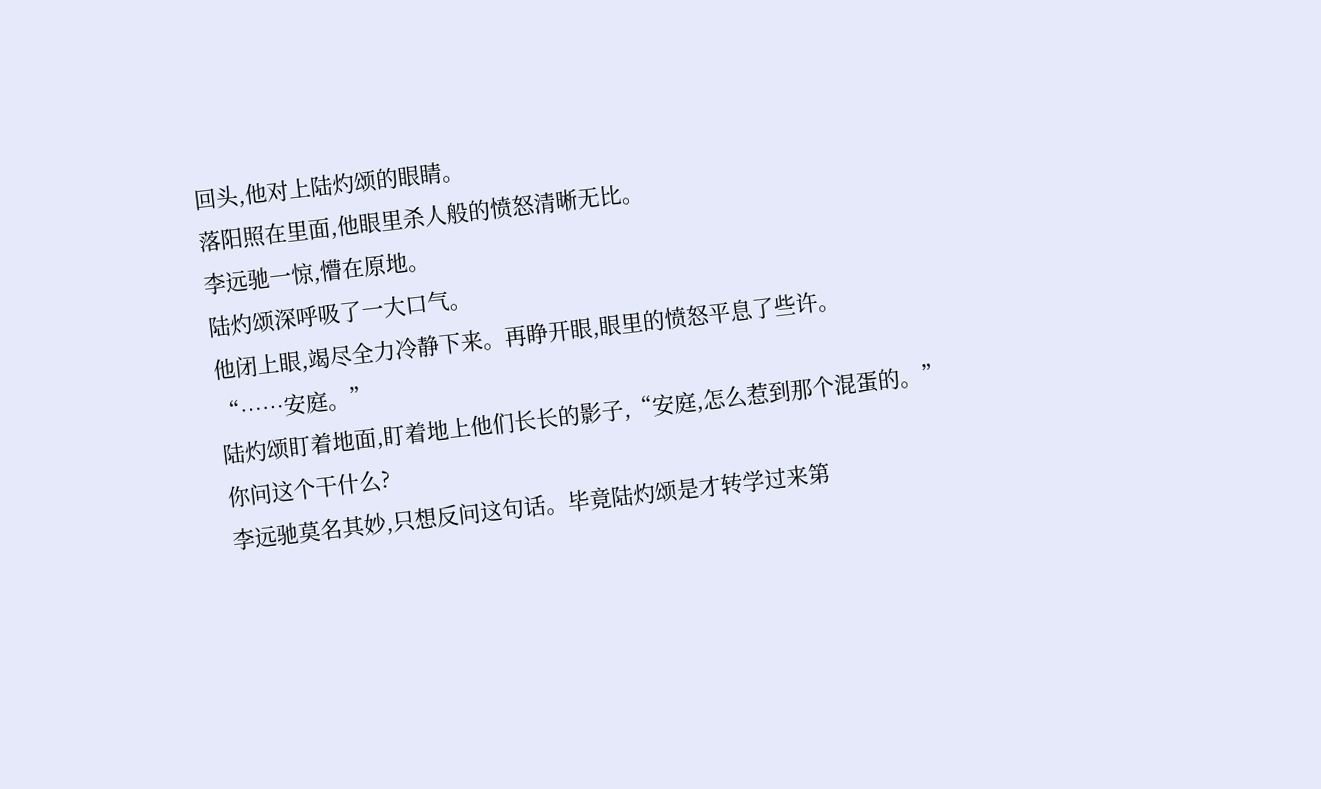回头,他对上陆灼颂的眼睛。
落阳照在里面,他眼里杀人般的愤怒清晰无比。
李远驰一惊,懵在原地。
陆灼颂深呼吸了一大口气。
他闭上眼,竭尽全力冷静下来。再睁开眼,眼里的愤怒平息了些许。
“……安庭。”
陆灼颂盯着地面,盯着地上他们长长的影子,“安庭,怎么惹到那个混蛋的。”
你问这个干什么?
李远驰莫名其妙,只想反问这句话。毕竟陆灼颂是才转学过来第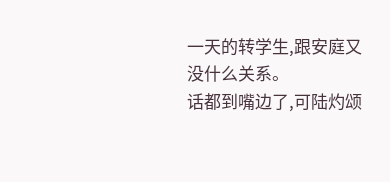一天的转学生,跟安庭又没什么关系。
话都到嘴边了,可陆灼颂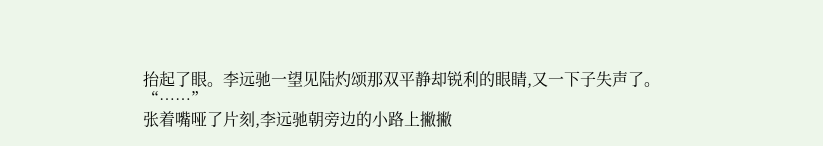抬起了眼。李远驰一望见陆灼颂那双平静却锐利的眼睛,又一下子失声了。
“……”
张着嘴哑了片刻,李远驰朝旁边的小路上撇撇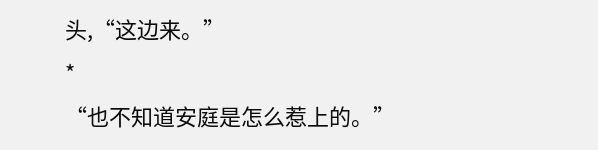头,“这边来。”
*
“也不知道安庭是怎么惹上的。”